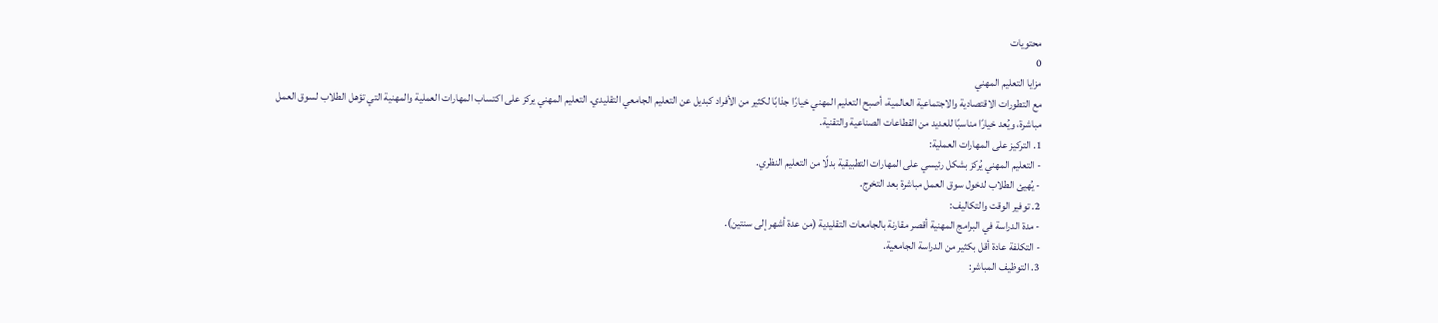محتويات
0
مزايا التعليم المهني
مع التطورات الاقتصادية والاجتماعية العالمية، أصبح التعليم المهني خيارًا جذابًا لكثير من الأفراد كبديل عن التعليم الجامعي التقليدي. التعليم المهني يركز على اكتساب المهارات العملية والمهنية التي تؤهل الطلاب لسوق العمل مباشرة، ويُعد خيارًا مناسبًا للعديد من القطاعات الصناعية والتقنية.
1. التركيز على المهارات العملية:
- التعليم المهني يُركز بشكل رئيسي على المهارات التطبيقية بدلًا من التعليم النظري.
- يُهيئ الطلاب لدخول سوق العمل مباشرة بعد التخرج.
2. توفير الوقت والتكاليف:
- مدة الدراسة في البرامج المهنية أقصر مقارنة بالجامعات التقليدية (من عدة أشهر إلى سنتين).
- التكلفة عادة أقل بكثير من الدراسة الجامعية.
3. التوظيف المباشر: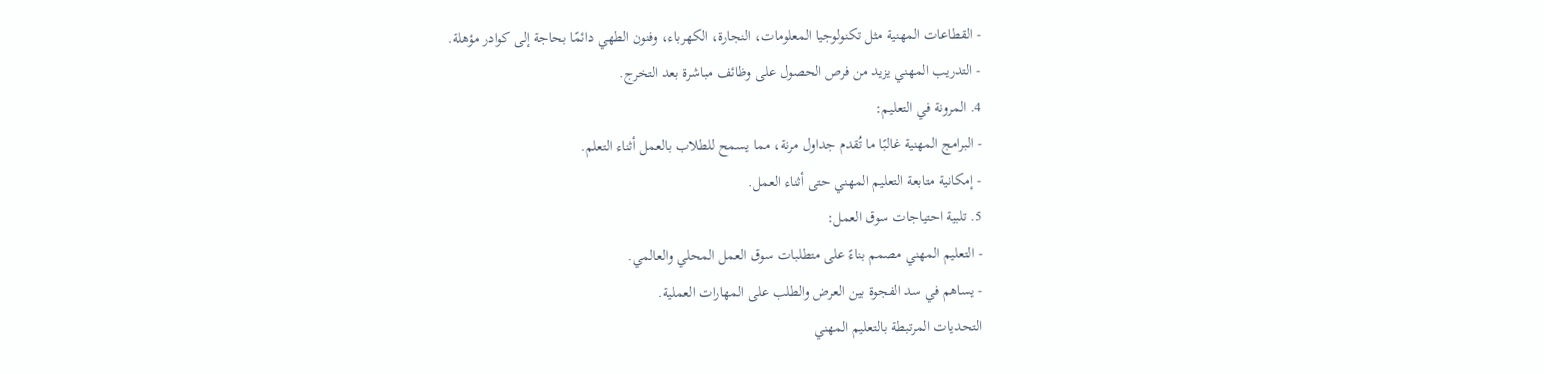- القطاعات المهنية مثل تكنولوجيا المعلومات، النجارة، الكهرباء، وفنون الطهي دائمًا بحاجة إلى كوادر مؤهلة.
- التدريب المهني يزيد من فرص الحصول على وظائف مباشرة بعد التخرج.
4. المرونة في التعليم:
- البرامج المهنية غالبًا ما تُقدم جداول مرنة، مما يسمح للطلاب بالعمل أثناء التعلم.
- إمكانية متابعة التعليم المهني حتى أثناء العمل.
5. تلبية احتياجات سوق العمل:
- التعليم المهني مصمم بناءً على متطلبات سوق العمل المحلي والعالمي.
- يساهم في سد الفجوة بين العرض والطلب على المهارات العملية.
التحديات المرتبطة بالتعليم المهني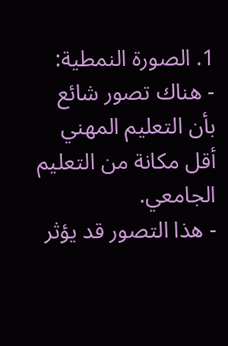1. الصورة النمطية:
- هناك تصور شائع بأن التعليم المهني أقل مكانة من التعليم الجامعي.
- هذا التصور قد يؤثر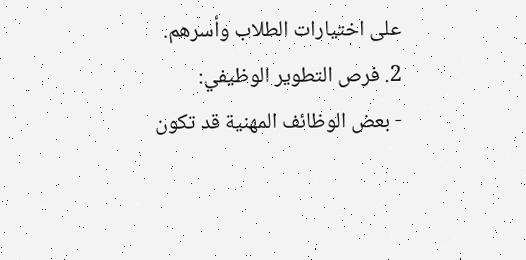على اختيارات الطلاب وأسرهم.
2. فرص التطوير الوظيفي:
- بعض الوظائف المهنية قد تكون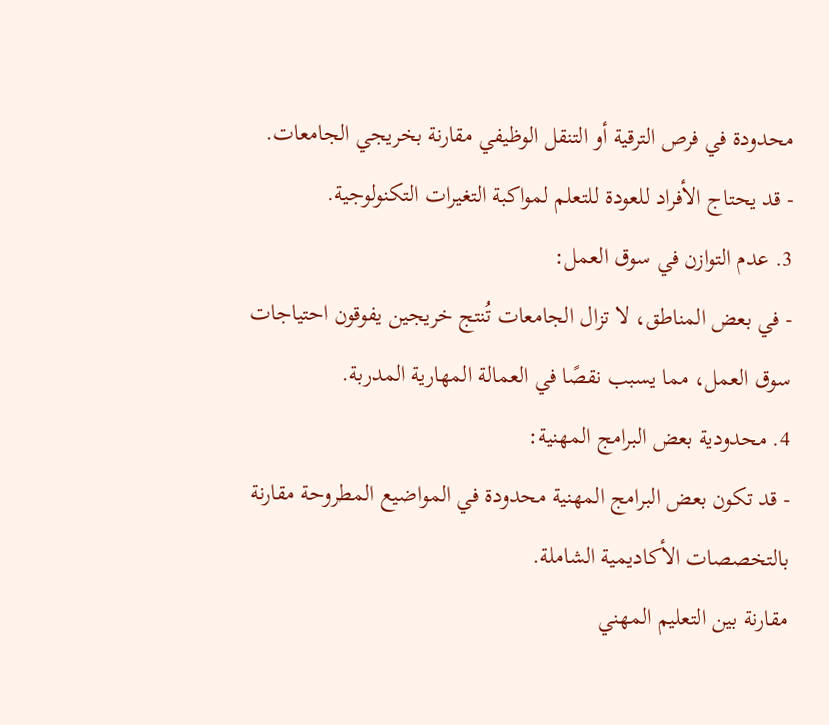محدودة في فرص الترقية أو التنقل الوظيفي مقارنة بخريجي الجامعات.
- قد يحتاج الأفراد للعودة للتعلم لمواكبة التغيرات التكنولوجية.
3. عدم التوازن في سوق العمل:
- في بعض المناطق، لا تزال الجامعات تُنتج خريجين يفوقون احتياجات سوق العمل، مما يسبب نقصًا في العمالة المهارية المدربة.
4. محدودية بعض البرامج المهنية:
- قد تكون بعض البرامج المهنية محدودة في المواضيع المطروحة مقارنة بالتخصصات الأكاديمية الشاملة.
مقارنة بين التعليم المهني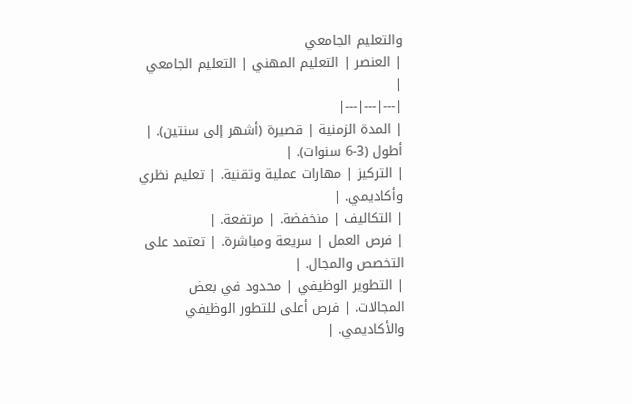والتعليم الجامعي
| العنصر | التعليم المهني | التعليم الجامعي |
|---|---|---|
| المدة الزمنية | قصيرة (أشهر إلى سنتين). | أطول (3-6 سنوات). |
| التركيز | مهارات عملية وتقنية. | تعليم نظري وأكاديمي. |
| التكاليف | منخفضة. | مرتفعة. |
| فرص العمل | سريعة ومباشرة. | تعتمد على التخصص والمجال. |
| التطوير الوظيفي | محدود في بعض المجالات. | فرص أعلى للتطور الوظيفي والأكاديمي. |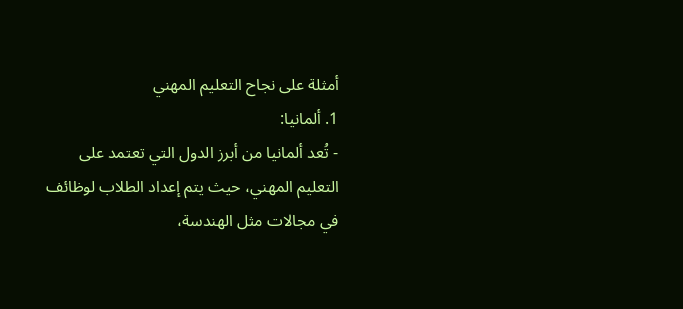أمثلة على نجاح التعليم المهني
1. ألمانيا:
- تُعد ألمانيا من أبرز الدول التي تعتمد على التعليم المهني، حيث يتم إعداد الطلاب لوظائف في مجالات مثل الهندسة،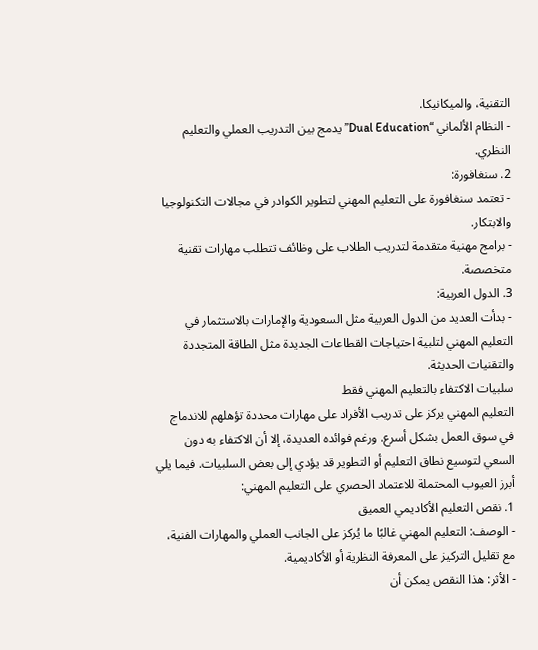التقنية، والميكانيكا.
- النظام الألماني “Dual Education” يدمج بين التدريب العملي والتعليم النظري.
2. سنغافورة:
- تعتمد سنغافورة على التعليم المهني لتطوير الكوادر في مجالات التكنولوجيا والابتكار.
- برامج مهنية متقدمة لتدريب الطلاب على وظائف تتطلب مهارات تقنية متخصصة.
3. الدول العربية:
- بدأت العديد من الدول العربية مثل السعودية والإمارات بالاستثمار في التعليم المهني لتلبية احتياجات القطاعات الجديدة مثل الطاقة المتجددة والتقنيات الحديثة.
سلبيات الاكتفاء بالتعليم المهني فقط
التعليم المهني يركز على تدريب الأفراد على مهارات محددة تؤهلهم للاندماج في سوق العمل بشكل أسرع. ورغم فوائده العديدة، إلا أن الاكتفاء به دون السعي لتوسيع نطاق التعليم أو التطوير قد يؤدي إلى بعض السلبيات. فيما يلي أبرز العيوب المحتملة للاعتماد الحصري على التعليم المهني:
1. نقص التعليم الأكاديمي العميق
- الوصف: التعليم المهني غالبًا ما يُركز على الجانب العملي والمهارات الفنية، مع تقليل التركيز على المعرفة النظرية أو الأكاديمية.
- الأثر: هذا النقص يمكن أن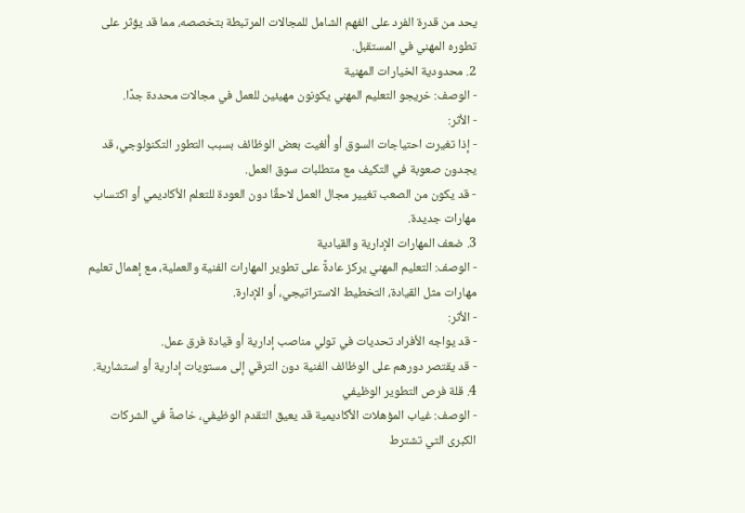يحد من قدرة الفرد على الفهم الشامل للمجالات المرتبطة بتخصصه، مما قد يؤثر على تطوره المهني في المستقبل.
2. محدودية الخيارات المهنية
- الوصف: خريجو التعليم المهني يكونون مهيئين للعمل في مجالات محددة جدًا.
- الأثر:
- إذا تغيرت احتياجات السوق أو أُلغيت بعض الوظائف بسبب التطور التكنولوجي، قد يجدون صعوبة في التكيف مع متطلبات سوق العمل.
- قد يكون من الصعب تغيير مجال العمل لاحقًا دون العودة للتعلم الأكاديمي أو اكتساب مهارات جديدة.
3. ضعف المهارات الإدارية والقيادية
- الوصف: التعليم المهني يركز عادةً على تطوير المهارات الفنية والعملية، مع إهمال تعليم مهارات مثل القيادة، التخطيط الاستراتيجي، أو الإدارة.
- الأثر:
- قد يواجه الأفراد تحديات في تولي مناصب إدارية أو قيادة فرق عمل.
- قد يقتصر دورهم على الوظائف الفنية دون الترقي إلى مستويات إدارية أو استشارية.
4. قلة فرص التطوير الوظيفي
- الوصف: غياب المؤهلات الأكاديمية قد يعيق التقدم الوظيفي، خاصةً في الشركات الكبرى التي تشترط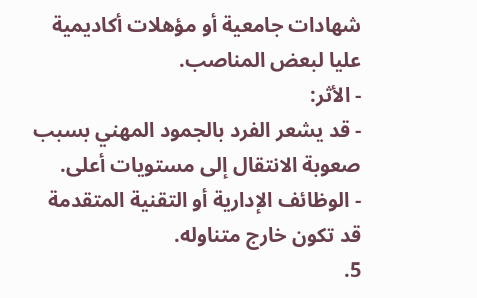شهادات جامعية أو مؤهلات أكاديمية عليا لبعض المناصب.
- الأثر:
- قد يشعر الفرد بالجمود المهني بسبب صعوبة الانتقال إلى مستويات أعلى.
- الوظائف الإدارية أو التقنية المتقدمة قد تكون خارج متناوله.
5.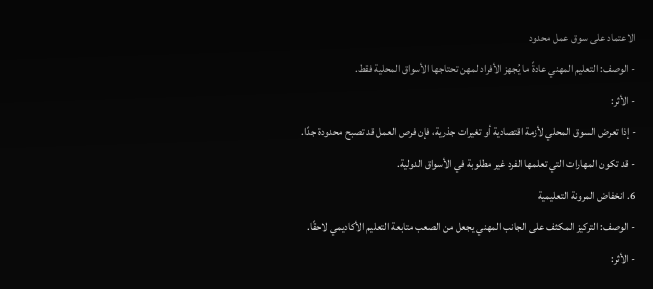الاعتماد على سوق عمل محدود
- الوصف: التعليم المهني عادةً ما يُجهز الأفراد لمهن تحتاجها الأسواق المحلية فقط.
- الأثر:
- إذا تعرض السوق المحلي لأزمة اقتصادية أو تغيرات جذرية، فإن فرص العمل قد تصبح محدودة جدًا.
- قد تكون المهارات التي تعلمها الفرد غير مطلوبة في الأسواق الدولية.
6. انخفاض المرونة التعليمية
- الوصف: التركيز المكثف على الجانب المهني يجعل من الصعب متابعة التعليم الأكاديمي لاحقًا.
- الأثر: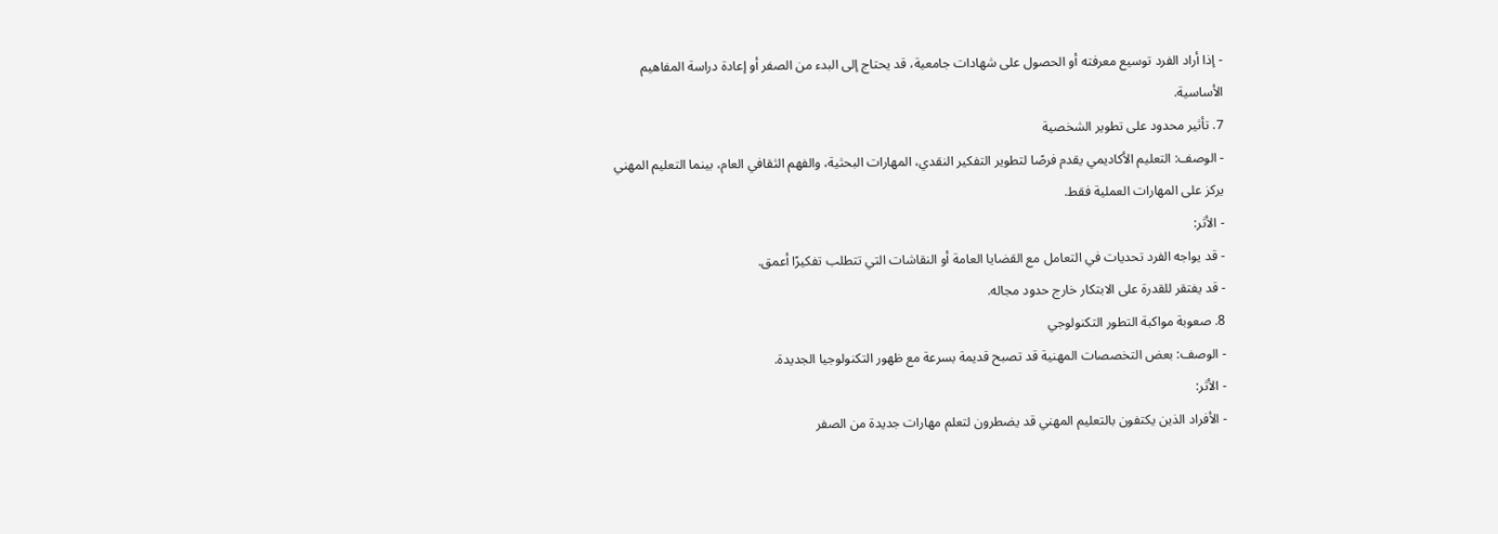- إذا أراد الفرد توسيع معرفته أو الحصول على شهادات جامعية، قد يحتاج إلى البدء من الصفر أو إعادة دراسة المفاهيم الأساسية.
7. تأثير محدود على تطوير الشخصية
- الوصف: التعليم الأكاديمي يقدم فرصًا لتطوير التفكير النقدي، المهارات البحثية، والفهم الثقافي العام، بينما التعليم المهني يركز على المهارات العملية فقط.
- الأثر:
- قد يواجه الفرد تحديات في التعامل مع القضايا العامة أو النقاشات التي تتطلب تفكيرًا أعمق.
- قد يفتقر للقدرة على الابتكار خارج حدود مجاله.
8. صعوبة مواكبة التطور التكنولوجي
- الوصف: بعض التخصصات المهنية قد تصبح قديمة بسرعة مع ظهور التكنولوجيا الجديدة.
- الأثر:
- الأفراد الذين يكتفون بالتعليم المهني قد يضطرون لتعلم مهارات جديدة من الصفر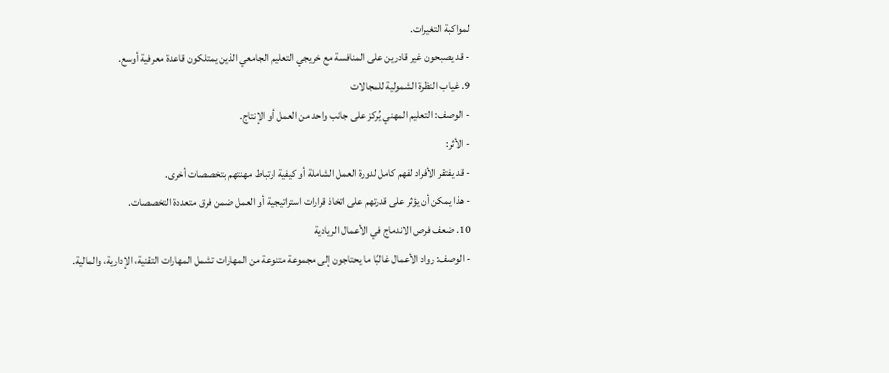لمواكبة التغيرات.
- قد يصبحون غير قادرين على المنافسة مع خريجي التعليم الجامعي الذين يمتلكون قاعدة معرفية أوسع.
9. غياب النظرة الشمولية للمجالات
- الوصف: التعليم المهني يُركز على جانب واحد من العمل أو الإنتاج.
- الأثر:
- قد يفتقر الأفراد لفهم كامل لدورة العمل الشاملة أو كيفية ارتباط مهنتهم بتخصصات أخرى.
- هذا يمكن أن يؤثر على قدرتهم على اتخاذ قرارات استراتيجية أو العمل ضمن فرق متعددة التخصصات.
10. ضعف فرص الاندماج في الأعمال الريادية
- الوصف: رواد الأعمال غالبًا ما يحتاجون إلى مجموعة متنوعة من المهارات تشمل المهارات التقنية، الإدارية، والمالية.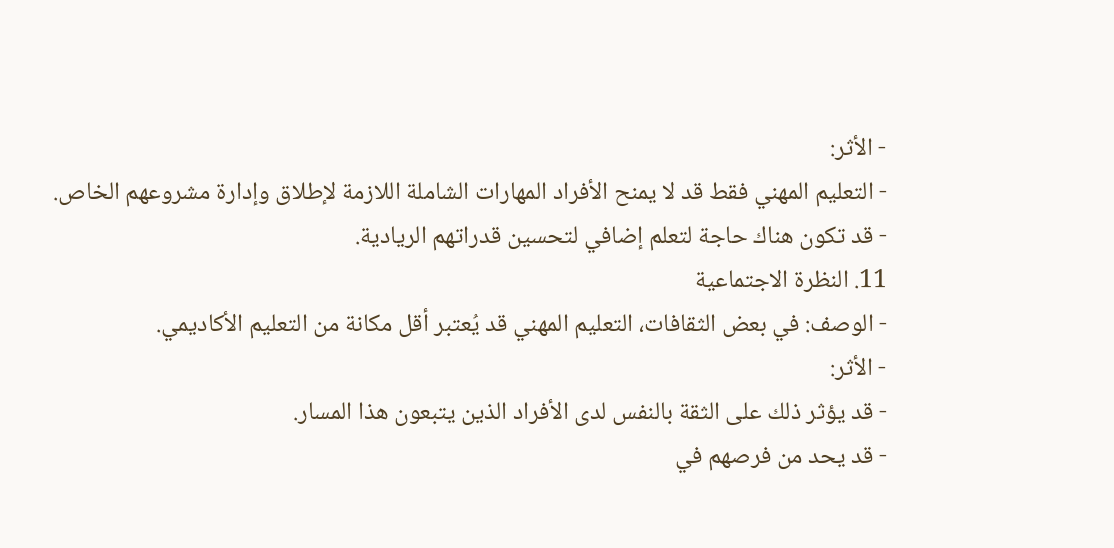- الأثر:
- التعليم المهني فقط قد لا يمنح الأفراد المهارات الشاملة اللازمة لإطلاق وإدارة مشروعهم الخاص.
- قد تكون هناك حاجة لتعلم إضافي لتحسين قدراتهم الريادية.
11. النظرة الاجتماعية
- الوصف: في بعض الثقافات، التعليم المهني قد يُعتبر أقل مكانة من التعليم الأكاديمي.
- الأثر:
- قد يؤثر ذلك على الثقة بالنفس لدى الأفراد الذين يتبعون هذا المسار.
- قد يحد من فرصهم في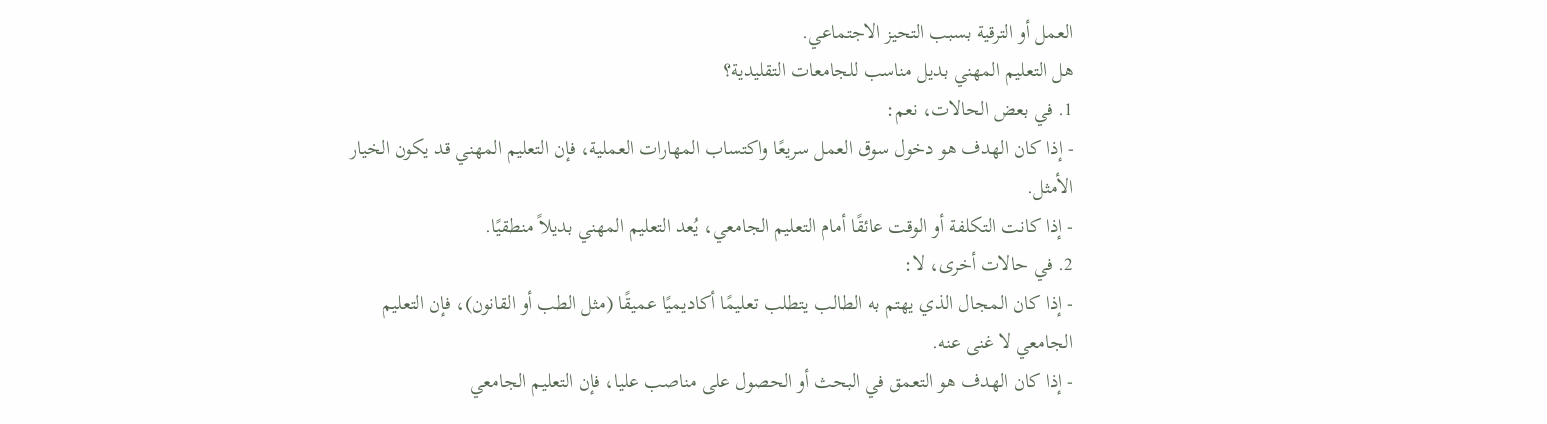العمل أو الترقية بسبب التحيز الاجتماعي.
هل التعليم المهني بديل مناسب للجامعات التقليدية؟
1. في بعض الحالات، نعم:
- إذا كان الهدف هو دخول سوق العمل سريعًا واكتساب المهارات العملية، فإن التعليم المهني قد يكون الخيار الأمثل.
- إذا كانت التكلفة أو الوقت عائقًا أمام التعليم الجامعي، يُعد التعليم المهني بديلاً منطقيًا.
2. في حالات أخرى، لا:
- إذا كان المجال الذي يهتم به الطالب يتطلب تعليمًا أكاديميًا عميقًا (مثل الطب أو القانون)، فإن التعليم الجامعي لا غنى عنه.
- إذا كان الهدف هو التعمق في البحث أو الحصول على مناصب عليا، فإن التعليم الجامعي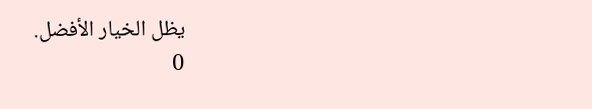يظل الخيار الأفضل.
0